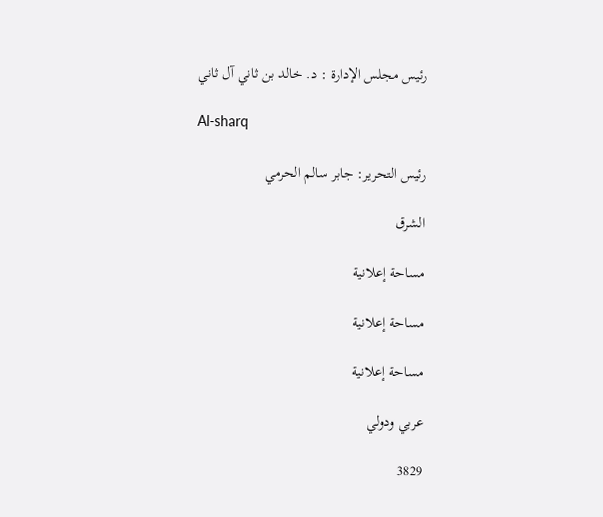رئيس مجلس الإدارة : د. خالد بن ثاني آل ثاني

Al-sharq

رئيس التحرير: جابر سالم الحرمي

الشرق

مساحة إعلانية

مساحة إعلانية

مساحة إعلانية

عربي ودولي

3829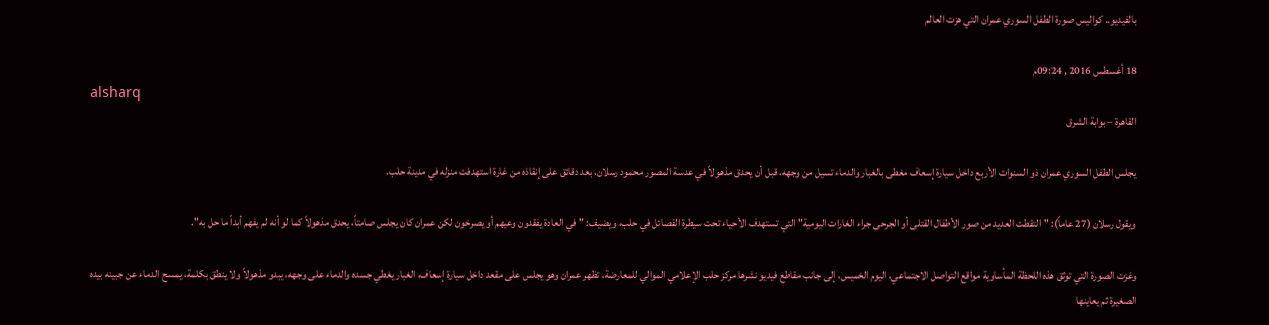بالفيديو.. كواليس صورة الطفل السوري عمران التي هزت العالم

18 أغسطس 2016 , 09:24م
alsharq
القاهرة – بوابة الشرق

يجلس الطفل السوري عمران ذو السنوات الأربع داخل سيارة إسعاف مغطى بالغبار والدماء تسيل من وجهه، قبل أن يحدق مذهولاً في عدسة المصور محمود رسلان، بعد دقائق على إنقاذه من غارة استهدفت منزله في مدينة حلب.

ويقول رسلان (27 عاماً): "التقطت العديد من صور الأطفال القتلى أو الجرحى جراء الغارات اليومية" التي تستهدف الأحياء تحت سيطرة الفصائل في حلب، ويضيف: "في العادة يفقدون وعيهم أو يصرخون لكن عمران كان يجلس صامتاً، يحدق مذهولاً كما لو أنه لم يفهم أبداً ما حل به".

وغزت الصورة التي توثق هذه اللحظة المأساوية مواقع التواصل الاجتماعي، اليوم الخميس، إلى جانب مقاطع فيديو نشرها مركز حلب الإعلامي الموالي للمعارضة، تظهر عمران وهو يجلس على مقعد داخل سيارة إسعاف، الغبار يغطي جسده والدماء على وجهه، يبدو مذهولاً ولا ينطق بكلمة، يمسح الدماء عن جبينه بيده الصغيرة ثم يعاينها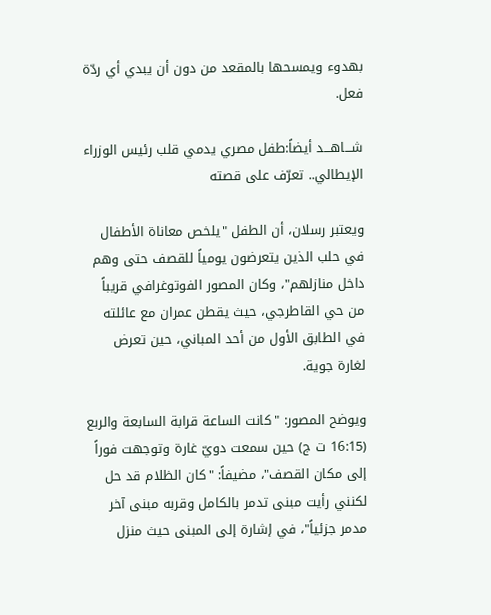بهدوء ويمسحها بالمقعد من دون أن يبدي أي ردّة فعل.

شـــاهـــد أيضاً:طفل مصري يدمي قلب رئيس الوزراء الإيطالي.. تعرّف على قصته

ويعتبر رسلان، أن الطفل "يلخص معاناة الأطفال في حلب الذين يتعرضون يومياً للقصف حتى وهم داخل منازلهم"، وكان المصور الفوتوغرافي قريباً من حي القاطرجي، حيث يقطن عمران مع عائلته في الطابق الأول من أحد المباني، حين تعرض لغارة جوية.

ويوضح المصور: "كانت الساعة قرابة السابعة والربع (16:15 ت ج) حين سمعت دويّ غارة وتوجهت فوراً إلى مكان القصف"، مضيفاً: "كان الظلام قد حل لكنني رأيت مبنى تدمر بالكامل وقربه مبنى آخر مدمر جزئياً"، في إشارة إلى المبنى حيث منزل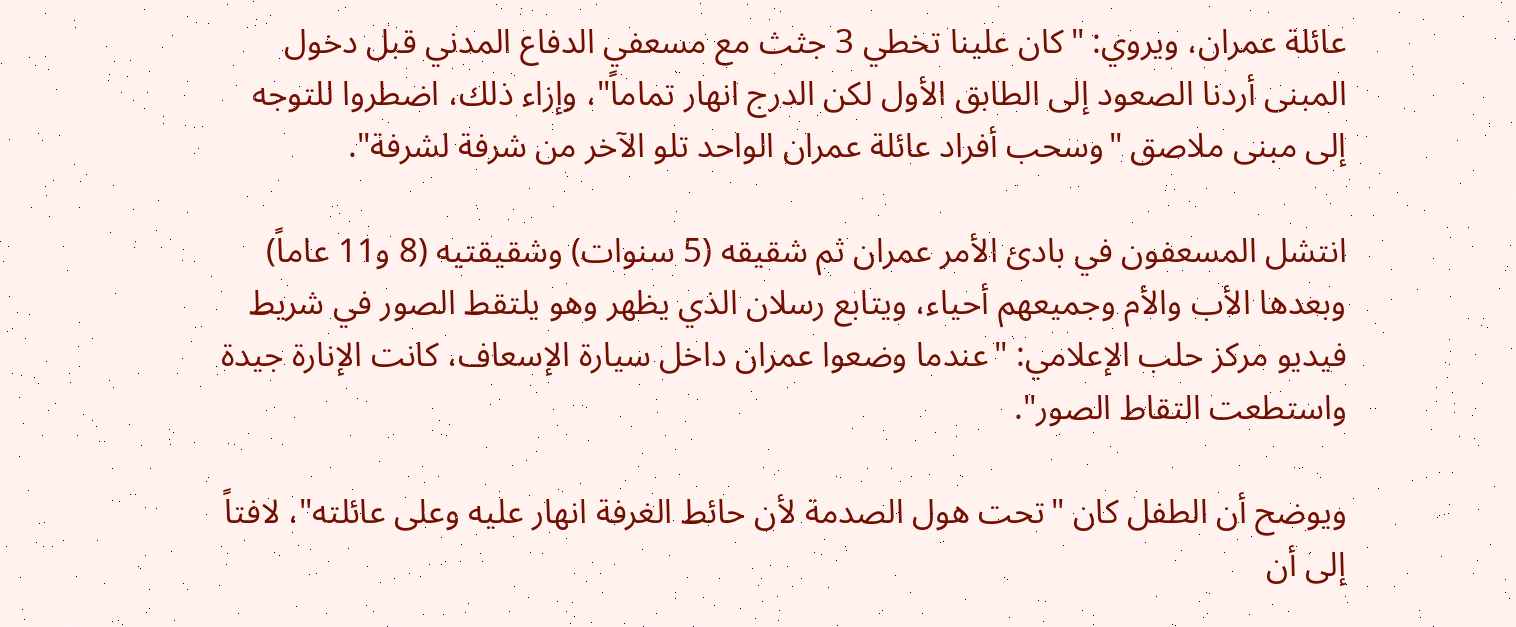عائلة عمران، ويروي: "كان علينا تخطي 3 جثث مع مسعفي الدفاع المدني قبل دخول المبنى أردنا الصعود إلى الطابق الأول لكن الدرج انهار تماماً"، وإزاء ذلك، اضطروا للتوجه إلى مبنى ملاصق "وسحب أفراد عائلة عمران الواحد تلو الآخر من شرفة لشرفة".

انتشل المسعفون في بادئ الأمر عمران ثم شقيقه (5 سنوات) وشقيقتيه (8 و11 عاماً) وبعدها الأب والأم وجميعهم أحياء، ويتابع رسلان الذي يظهر وهو يلتقط الصور في شريط فيديو مركز حلب الإعلامي: "عندما وضعوا عمران داخل سيارة الإسعاف، كانت الإنارة جيدة واستطعت التقاط الصور".

ويوضح أن الطفل كان "تحت هول الصدمة لأن حائط الغرفة انهار عليه وعلى عائلته"، لافتاً إلى أن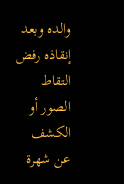والده وبعد إنقاذه رفض التقاط الصور أو الكشف عن شهرة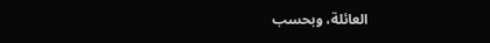العائلة، وبحسب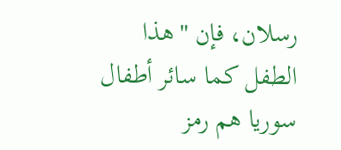رسلان، فإن "هذا الطفل كما سائر أطفال سوريا هم رمز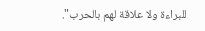للبراءة ولا علاقة لهم بالحرب".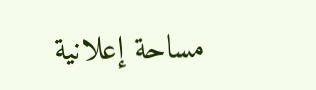مساحة إعلانية